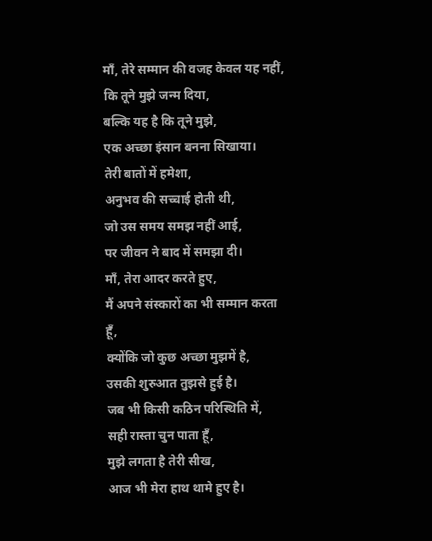माँ, तेरे सम्मान की वजह केवल यह नहीं,
कि तूने मुझे जन्म दिया,
बल्कि यह है कि तूने मुझे,
एक अच्छा इंसान बनना सिखाया।
तेरी बातों में हमेशा,
अनुभव की सच्चाई होती थी,
जो उस समय समझ नहीं आई,
पर जीवन ने बाद में समझा दी।
माँ, तेरा आदर करते हुए,
मैं अपने संस्कारों का भी सम्मान करता हूँ,
क्योंकि जो कुछ अच्छा मुझमें है,
उसकी शुरुआत तुझसे हुई है।
जब भी किसी कठिन परिस्थिति में,
सही रास्ता चुन पाता हूँ,
मुझे लगता है तेरी सीख,
आज भी मेरा हाथ थामे हुए है।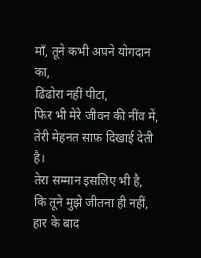माँ, तूने कभी अपने योगदान का,
ढिंढोरा नहीं पीटा,
फिर भी मेरे जीवन की नींव में,
तेरी मेहनत साफ़ दिखाई देती है।
तेरा सम्मान इसलिए भी है,
कि तूने मुझे जीतना ही नहीं,
हार के बाद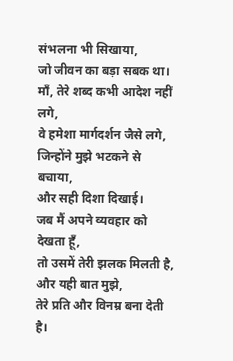संभलना भी सिखाया,
जो जीवन का बड़ा सबक था।
माँ, तेरे शब्द कभी आदेश नहीं लगे,
वे हमेशा मार्गदर्शन जैसे लगे,
जिन्होंने मुझे भटकने से बचाया,
और सही दिशा दिखाई।
जब मैं अपने व्यवहार को देखता हूँ,
तो उसमें तेरी झलक मिलती है,
और यही बात मुझे,
तेरे प्रति और विनम्र बना देती है।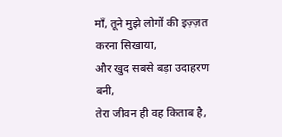माँ, तूने मुझे लोगों की इज़्ज़त करना सिखाया,
और खुद सबसे बड़ा उदाहरण बनी,
तेरा जीवन ही वह किताब है,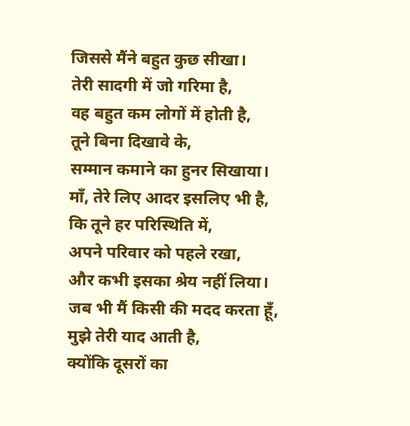जिससे मैंने बहुत कुछ सीखा।
तेरी सादगी में जो गरिमा है,
वह बहुत कम लोगों में होती है,
तूने बिना दिखावे के,
सम्मान कमाने का हुनर सिखाया।
माँ, तेरे लिए आदर इसलिए भी है,
कि तूने हर परिस्थिति में,
अपने परिवार को पहले रखा,
और कभी इसका श्रेय नहीं लिया।
जब भी मैं किसी की मदद करता हूँ,
मुझे तेरी याद आती है,
क्योंकि दूसरों का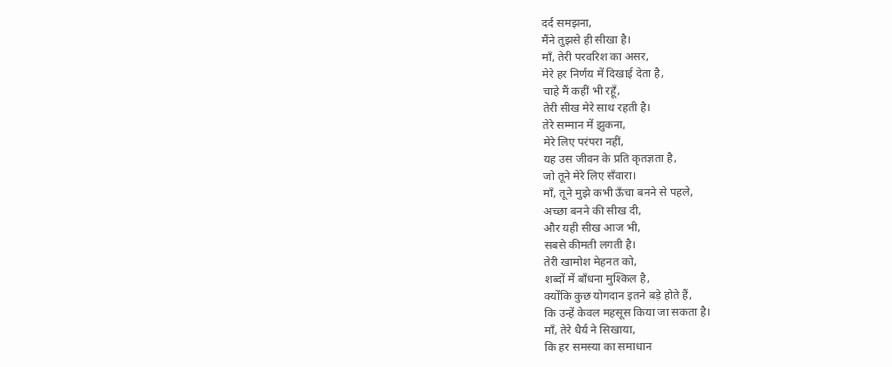दर्द समझना,
मैंने तुझसे ही सीखा है।
माँ, तेरी परवरिश का असर,
मेरे हर निर्णय में दिखाई देता है,
चाहे मैं कहीं भी रहूँ,
तेरी सीख मेरे साथ रहती है।
तेरे सम्मान में झुकना,
मेरे लिए परंपरा नहीं,
यह उस जीवन के प्रति कृतज्ञता है,
जो तूने मेरे लिए सँवारा।
माँ, तूने मुझे कभी ऊँचा बनने से पहले,
अच्छा बनने की सीख दी,
और यही सीख आज भी,
सबसे कीमती लगती है।
तेरी खामोश मेहनत को,
शब्दों में बाँधना मुश्किल है,
क्योंकि कुछ योगदान इतने बड़े होते हैं,
कि उन्हें केवल महसूस किया जा सकता है।
माँ, तेरे धैर्य ने सिखाया,
कि हर समस्या का समाधान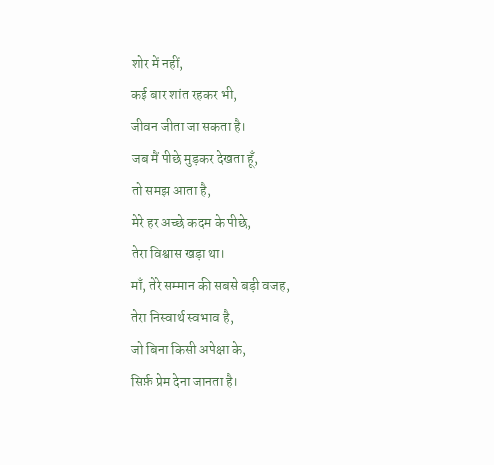शोर में नहीं,
कई बार शांत रहकर भी,
जीवन जीता जा सकता है।
जब मैं पीछे मुड़कर देखता हूँ,
तो समझ आता है,
मेरे हर अच्छे कदम के पीछे,
तेरा विश्वास खड़ा था।
माँ, तेरे सम्मान की सबसे बड़ी वजह,
तेरा निस्वार्थ स्वभाव है,
जो बिना किसी अपेक्षा के,
सिर्फ़ प्रेम देना जानता है।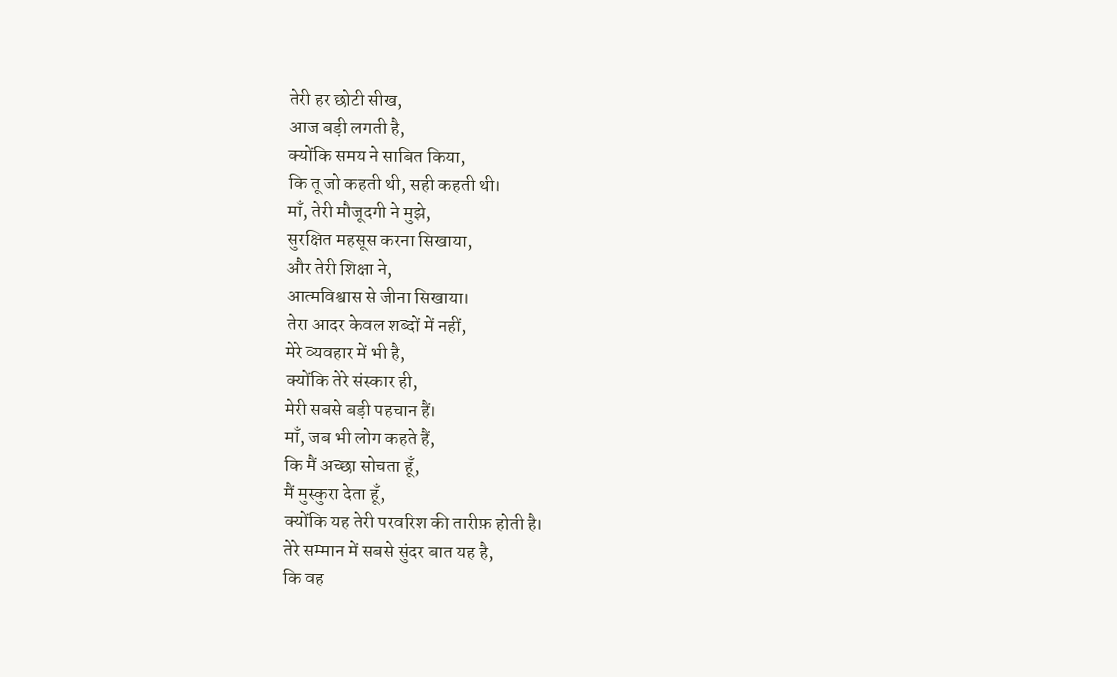तेरी हर छोटी सीख,
आज बड़ी लगती है,
क्योंकि समय ने साबित किया,
कि तू जो कहती थी, सही कहती थी।
माँ, तेरी मौजूदगी ने मुझे,
सुरक्षित महसूस करना सिखाया,
और तेरी शिक्षा ने,
आत्मविश्वास से जीना सिखाया।
तेरा आदर केवल शब्दों में नहीं,
मेरे व्यवहार में भी है,
क्योंकि तेरे संस्कार ही,
मेरी सबसे बड़ी पहचान हैं।
माँ, जब भी लोग कहते हैं,
कि मैं अच्छा सोचता हूँ,
मैं मुस्कुरा देता हूँ,
क्योंकि यह तेरी परवरिश की तारीफ़ होती है।
तेरे सम्मान में सबसे सुंदर बात यह है,
कि वह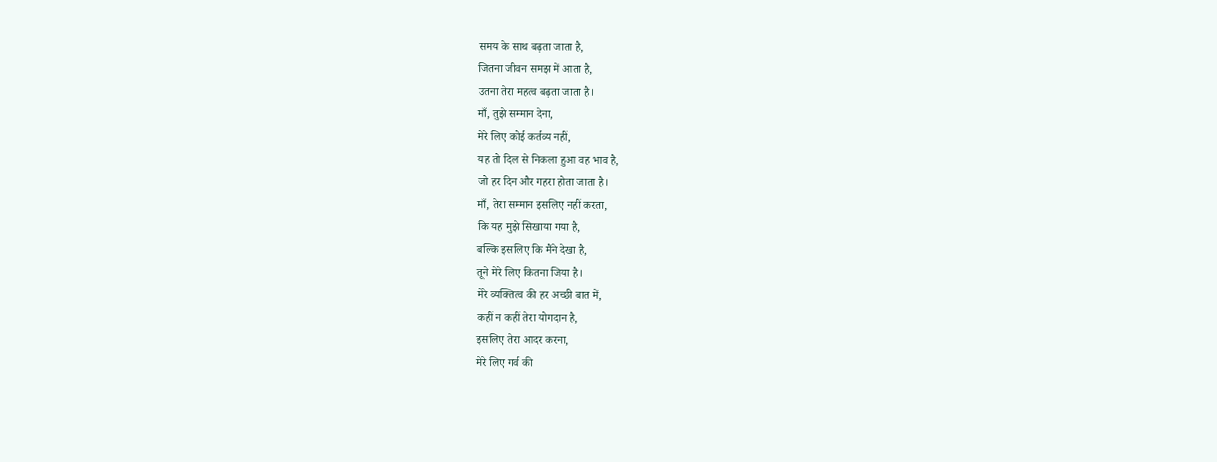समय के साथ बढ़ता जाता है,
जितना जीवन समझ में आता है,
उतना तेरा महत्व बढ़ता जाता है।
माँ, तुझे सम्मान देना,
मेरे लिए कोई कर्तव्य नहीं,
यह तो दिल से निकला हुआ वह भाव है,
जो हर दिन और गहरा होता जाता है।
माँ, तेरा सम्मान इसलिए नहीं करता,
कि यह मुझे सिखाया गया है,
बल्कि इसलिए कि मैंने देखा है,
तूने मेरे लिए कितना जिया है।
मेरे व्यक्तित्व की हर अच्छी बात में,
कहीं न कहीं तेरा योगदान है,
इसलिए तेरा आदर करना,
मेरे लिए गर्व की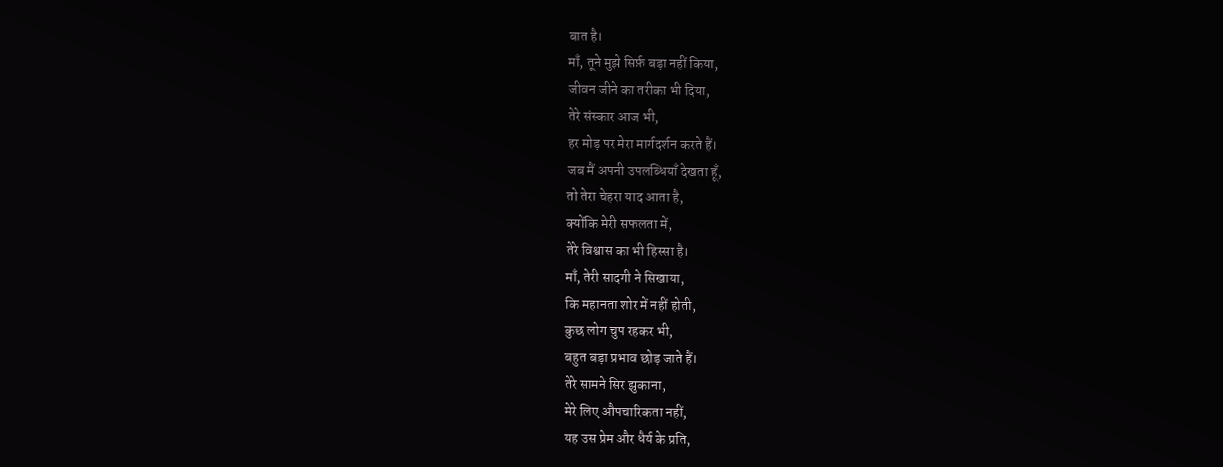बात है।
माँ, तूने मुझे सिर्फ़ बड़ा नहीं किया,
जीवन जीने का तरीका भी दिया,
तेरे संस्कार आज भी,
हर मोड़ पर मेरा मार्गदर्शन करते हैं।
जब मैं अपनी उपलब्धियाँ देखता हूँ,
तो तेरा चेहरा याद आता है,
क्योंकि मेरी सफलता में,
तेरे विश्वास का भी हिस्सा है।
माँ, तेरी सादगी ने सिखाया,
कि महानता शोर में नहीं होती,
कुछ लोग चुप रहकर भी,
बहुत बड़ा प्रभाव छोड़ जाते हैं।
तेरे सामने सिर झुकाना,
मेरे लिए औपचारिकता नहीं,
यह उस प्रेम और धैर्य के प्रति,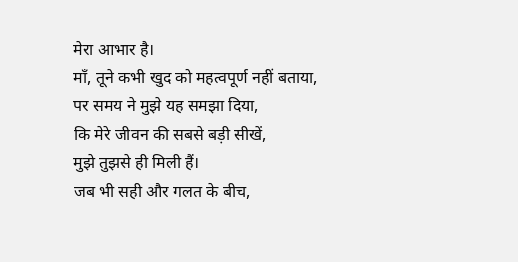मेरा आभार है।
माँ, तूने कभी खुद को महत्वपूर्ण नहीं बताया,
पर समय ने मुझे यह समझा दिया,
कि मेरे जीवन की सबसे बड़ी सीखें,
मुझे तुझसे ही मिली हैं।
जब भी सही और गलत के बीच,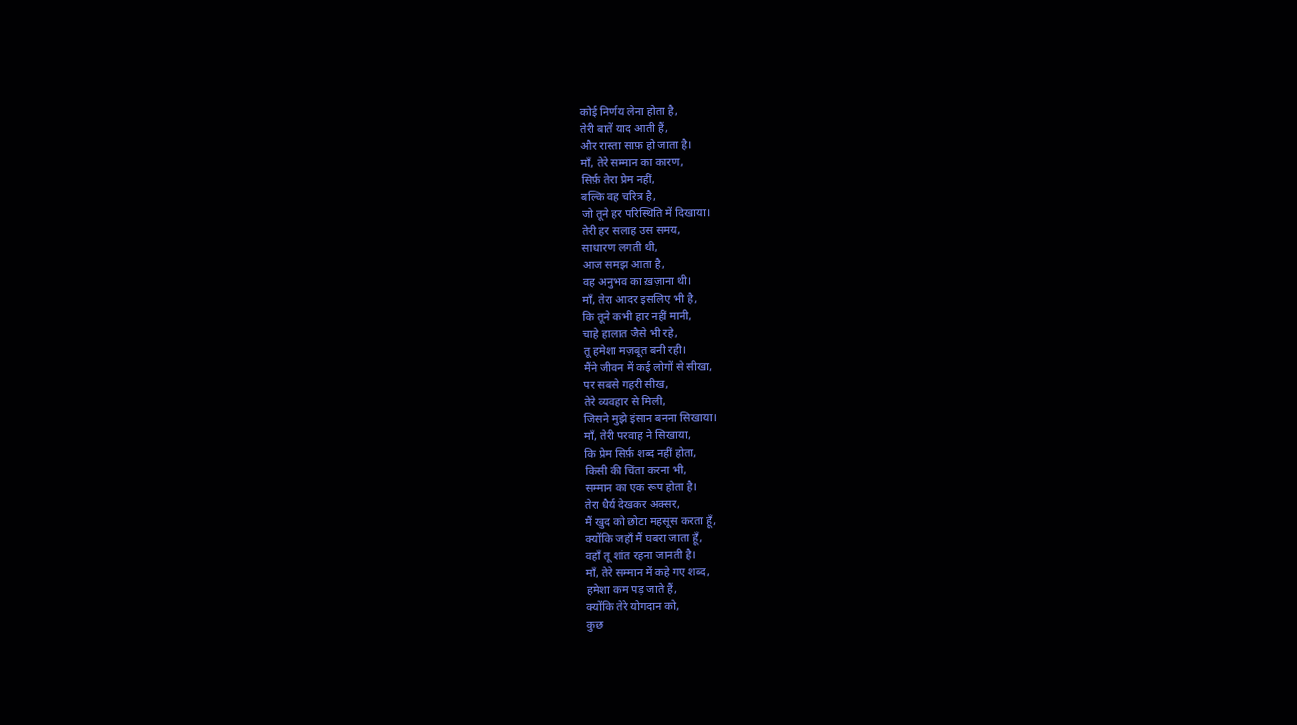कोई निर्णय लेना होता है,
तेरी बातें याद आती हैं,
और रास्ता साफ़ हो जाता है।
माँ, तेरे सम्मान का कारण,
सिर्फ़ तेरा प्रेम नहीं,
बल्कि वह चरित्र है,
जो तूने हर परिस्थिति में दिखाया।
तेरी हर सलाह उस समय,
साधारण लगती थी,
आज समझ आता है,
वह अनुभव का ख़ज़ाना थी।
माँ, तेरा आदर इसलिए भी है,
कि तूने कभी हार नहीं मानी,
चाहे हालात जैसे भी रहे,
तू हमेशा मज़बूत बनी रही।
मैंने जीवन में कई लोगों से सीखा,
पर सबसे गहरी सीख,
तेरे व्यवहार से मिली,
जिसने मुझे इंसान बनना सिखाया।
माँ, तेरी परवाह ने सिखाया,
कि प्रेम सिर्फ़ शब्द नहीं होता,
किसी की चिंता करना भी,
सम्मान का एक रूप होता है।
तेरा धैर्य देखकर अक्सर,
मैं खुद को छोटा महसूस करता हूँ,
क्योंकि जहाँ मैं घबरा जाता हूँ,
वहाँ तू शांत रहना जानती है।
माँ, तेरे सम्मान में कहे गए शब्द,
हमेशा कम पड़ जाते हैं,
क्योंकि तेरे योगदान को,
कुछ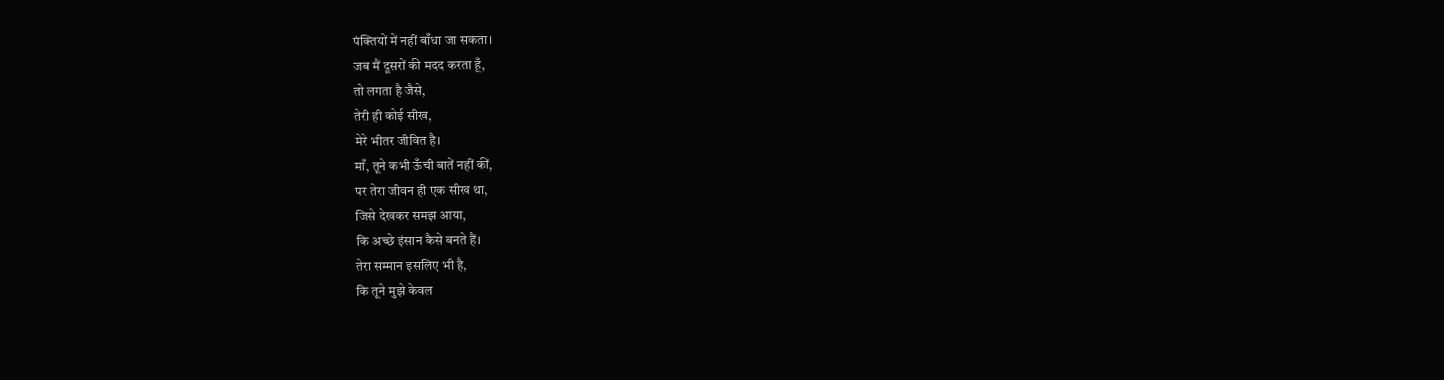पंक्तियों में नहीं बाँधा जा सकता।
जब मैं दूसरों की मदद करता हूँ,
तो लगता है जैसे,
तेरी ही कोई सीख,
मेरे भीतर जीवित है।
माँ, तूने कभी ऊँची बातें नहीं कीं,
पर तेरा जीवन ही एक सीख था,
जिसे देखकर समझ आया,
कि अच्छे इंसान कैसे बनते हैं।
तेरा सम्मान इसलिए भी है,
कि तूने मुझे केवल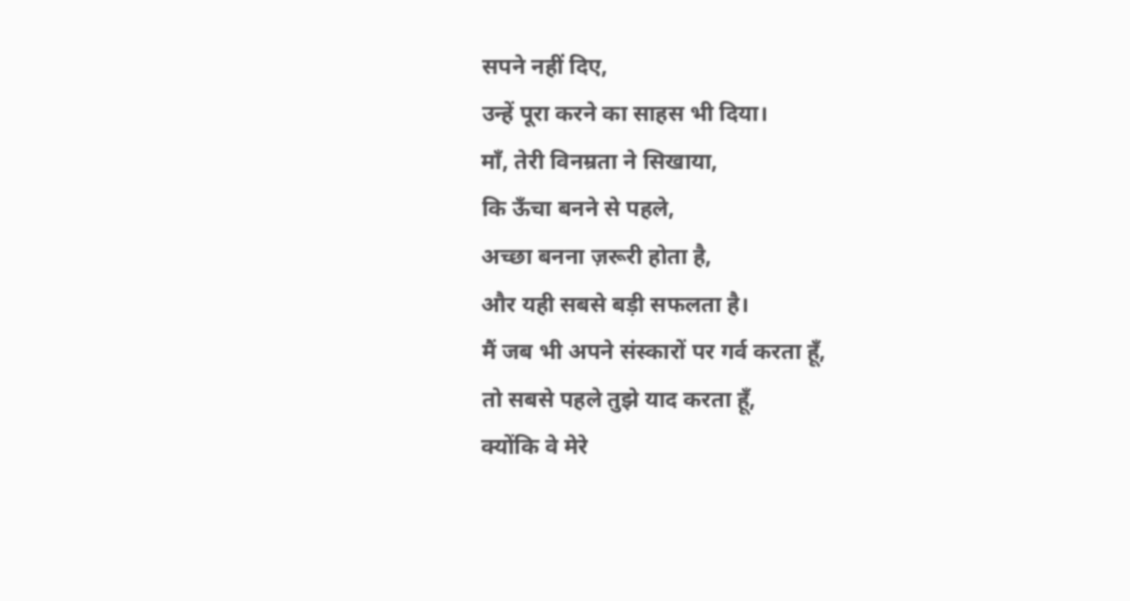सपने नहीं दिए,
उन्हें पूरा करने का साहस भी दिया।
माँ, तेरी विनम्रता ने सिखाया,
कि ऊँचा बनने से पहले,
अच्छा बनना ज़रूरी होता है,
और यही सबसे बड़ी सफलता है।
मैं जब भी अपने संस्कारों पर गर्व करता हूँ,
तो सबसे पहले तुझे याद करता हूँ,
क्योंकि वे मेरे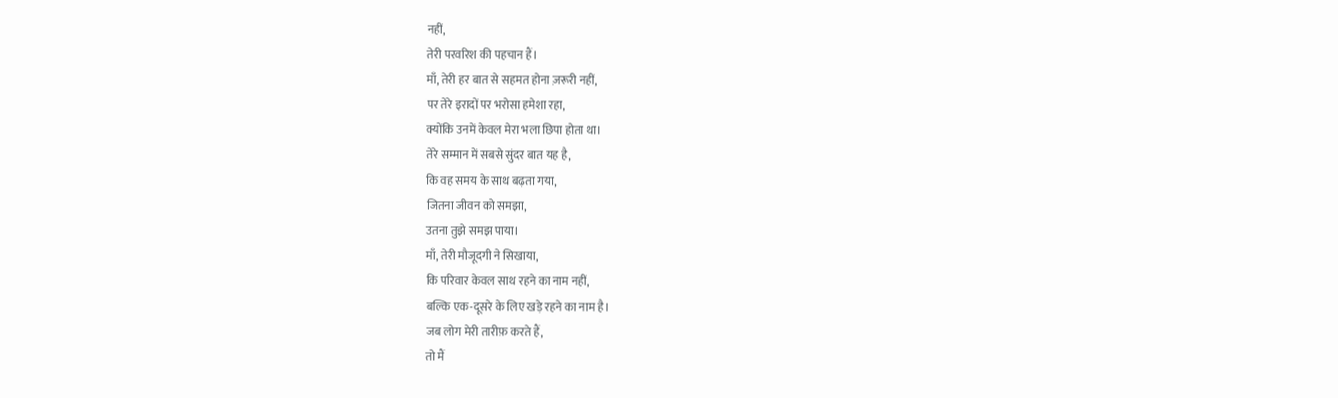नहीं,
तेरी परवरिश की पहचान हैं।
माँ, तेरी हर बात से सहमत होना ज़रूरी नहीं,
पर तेरे इरादों पर भरोसा हमेशा रहा,
क्योंकि उनमें केवल मेरा भला छिपा होता था।
तेरे सम्मान में सबसे सुंदर बात यह है,
कि वह समय के साथ बढ़ता गया,
जितना जीवन को समझा,
उतना तुझे समझ पाया।
माँ, तेरी मौजूदगी ने सिखाया,
कि परिवार केवल साथ रहने का नाम नहीं,
बल्कि एक-दूसरे के लिए खड़े रहने का नाम है।
जब लोग मेरी तारीफ़ करते हैं,
तो मैं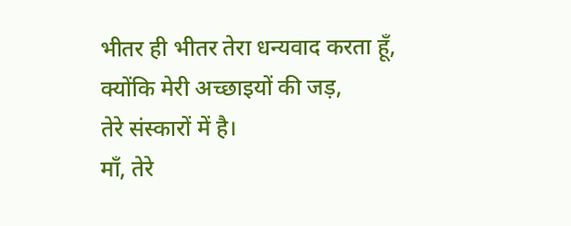भीतर ही भीतर तेरा धन्यवाद करता हूँ,
क्योंकि मेरी अच्छाइयों की जड़,
तेरे संस्कारों में है।
माँ, तेरे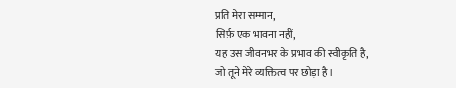प्रति मेरा सम्मान,
सिर्फ़ एक भावना नहीं,
यह उस जीवनभर के प्रभाव की स्वीकृति है,
जो तूने मेरे व्यक्तित्व पर छोड़ा है।